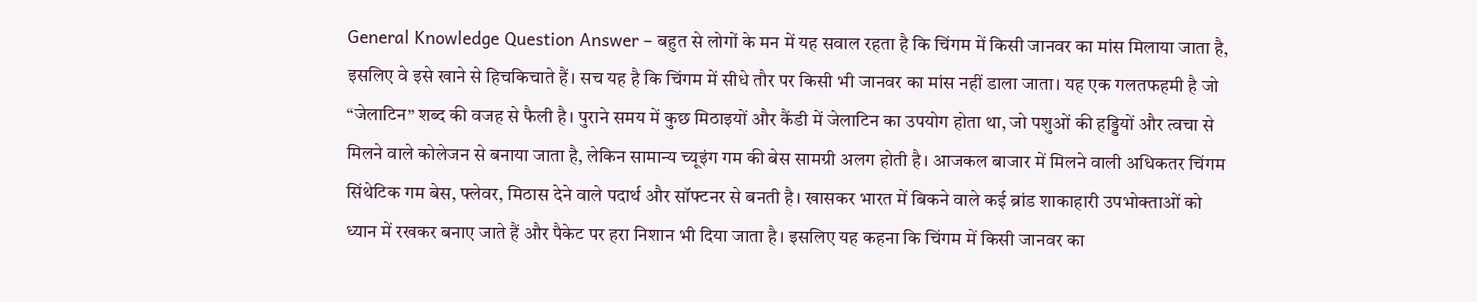General Knowledge Question Answer – बहुत से लोगों के मन में यह सवाल रहता है कि चिंगम में किसी जानवर का मांस मिलाया जाता है, इसलिए वे इसे खाने से हिचकिचाते हैं। सच यह है कि चिंगम में सीधे तौर पर किसी भी जानवर का मांस नहीं डाला जाता। यह एक गलतफहमी है जो “जेलाटिन” शब्द की वजह से फैली है। पुराने समय में कुछ मिठाइयों और कैंडी में जेलाटिन का उपयोग होता था, जो पशुओं की हड्डियों और त्वचा से मिलने वाले कोलेजन से बनाया जाता है, लेकिन सामान्य च्यूइंग गम की बेस सामग्री अलग होती है। आजकल बाजार में मिलने वाली अधिकतर चिंगम सिंथेटिक गम बेस, फ्लेवर, मिठास देने वाले पदार्थ और सॉफ्टनर से बनती है। खासकर भारत में बिकने वाले कई ब्रांड शाकाहारी उपभोक्ताओं को ध्यान में रखकर बनाए जाते हैं और पैकेट पर हरा निशान भी दिया जाता है। इसलिए यह कहना कि चिंगम में किसी जानवर का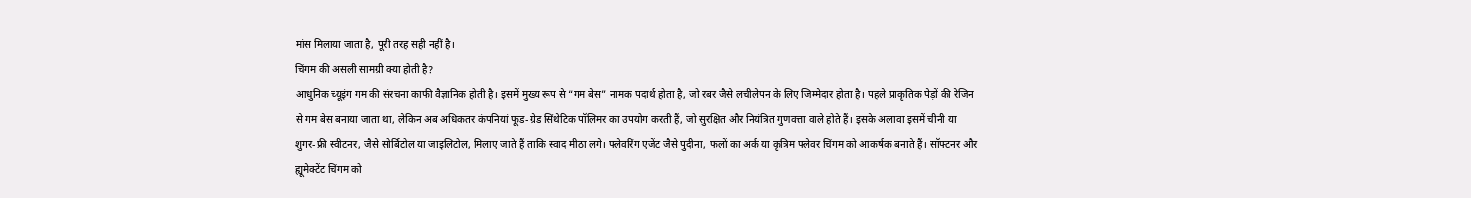मांस मिलाया जाता है, पूरी तरह सही नहीं है।
चिंगम की असली सामग्री क्या होती है?
आधुनिक च्यूइंग गम की संरचना काफी वैज्ञानिक होती है। इसमें मुख्य रूप से “गम बेस” नामक पदार्थ होता है, जो रबर जैसे लचीलेपन के लिए जिम्मेदार होता है। पहले प्राकृतिक पेड़ों की रेजिन से गम बेस बनाया जाता था, लेकिन अब अधिकतर कंपनियां फूड-ग्रेड सिंथेटिक पॉलिमर का उपयोग करती हैं, जो सुरक्षित और नियंत्रित गुणवत्ता वाले होते हैं। इसके अलावा इसमें चीनी या शुगर-फ्री स्वीटनर, जैसे सोर्बिटोल या जाइलिटोल, मिलाए जाते हैं ताकि स्वाद मीठा लगे। फ्लेवरिंग एजेंट जैसे पुदीना, फलों का अर्क या कृत्रिम फ्लेवर चिंगम को आकर्षक बनाते हैं। सॉफ्टनर और ह्यूमेक्टेंट चिंगम को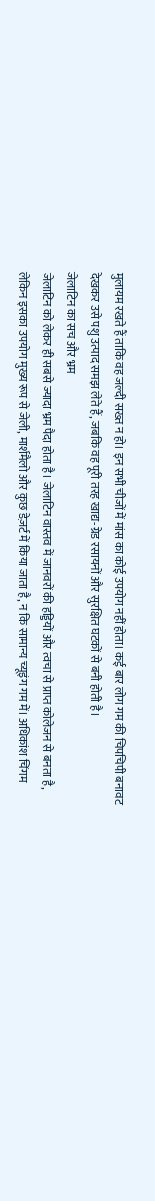मुलायम रखते हैं ताकि वह जल्दी सख्त न हो। इन सभी चीजों में मांस का कोई उपयोग नहीं होता। कई बार लोग गम की चिपचिपी बनावट देखकर उसे पशु उत्पाद समझ लेते हैं, जबकि वह पूरी तरह खाद्य-ग्रेड रसायनों और सुरक्षित घटकों से बनी होती है।
जेलाटिन का सच और भ्रम
जेलाटिन को लेकर ही सबसे ज्यादा भ्रम पैदा होता है। जेलाटिन वास्तव में जानवरों की हड्डियों और त्वचा से प्राप्त कोलेजन से बनता है, लेकिन इसका उपयोग मुख्य रूप से जेली, मार्शमैलो और कुछ डेज़र्ट में किया जाता है, न कि सामान्य च्यूइंग गम में। अधिकांश चिंगम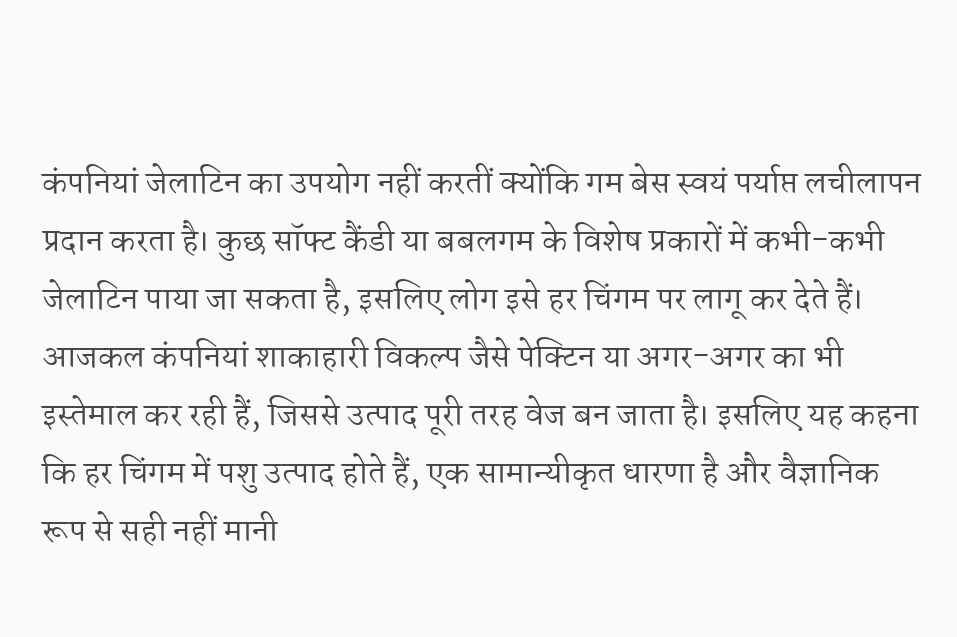कंपनियां जेलाटिन का उपयोग नहीं करतीं क्योंकि गम बेस स्वयं पर्याप्त लचीलापन प्रदान करता है। कुछ सॉफ्ट कैंडी या बबलगम के विशेष प्रकारों में कभी-कभी जेलाटिन पाया जा सकता है, इसलिए लोग इसे हर चिंगम पर लागू कर देते हैं। आजकल कंपनियां शाकाहारी विकल्प जैसे पेक्टिन या अगर-अगर का भी इस्तेमाल कर रही हैं, जिससे उत्पाद पूरी तरह वेज बन जाता है। इसलिए यह कहना कि हर चिंगम में पशु उत्पाद होते हैं, एक सामान्यीकृत धारणा है और वैज्ञानिक रूप से सही नहीं मानी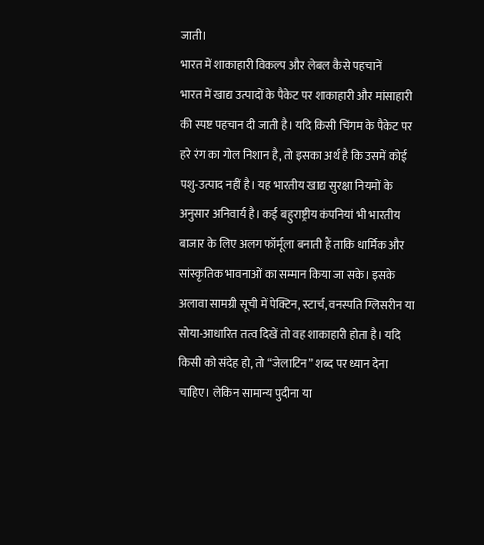जाती।
भारत में शाकाहारी विकल्प और लेबल कैसे पहचानें
भारत में खाद्य उत्पादों के पैकेट पर शाकाहारी और मांसाहारी की स्पष्ट पहचान दी जाती है। यदि किसी चिंगम के पैकेट पर हरे रंग का गोल निशान है, तो इसका अर्थ है कि उसमें कोई पशु-उत्पाद नहीं है। यह भारतीय खाद्य सुरक्षा नियमों के अनुसार अनिवार्य है। कई बहुराष्ट्रीय कंपनियां भी भारतीय बाजार के लिए अलग फॉर्मूला बनाती हैं ताकि धार्मिक और सांस्कृतिक भावनाओं का सम्मान किया जा सके। इसके अलावा सामग्री सूची में पेक्टिन, स्टार्च, वनस्पति ग्लिसरीन या सोया-आधारित तत्व दिखें तो वह शाकाहारी होता है। यदि किसी को संदेह हो, तो “जेलाटिन” शब्द पर ध्यान देना चाहिए। लेकिन सामान्य पुदीना या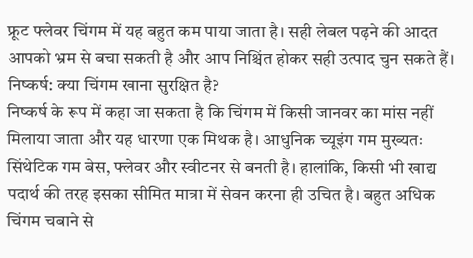फ्रूट फ्लेवर चिंगम में यह बहुत कम पाया जाता है। सही लेबल पढ़ने की आदत आपको भ्रम से बचा सकती है और आप निश्चिंत होकर सही उत्पाद चुन सकते हैं।
निष्कर्ष: क्या चिंगम खाना सुरक्षित है?
निष्कर्ष के रूप में कहा जा सकता है कि चिंगम में किसी जानवर का मांस नहीं मिलाया जाता और यह धारणा एक मिथक है। आधुनिक च्यूइंग गम मुख्यतः सिंथेटिक गम बेस, फ्लेवर और स्वीटनर से बनती है। हालांकि, किसी भी खाद्य पदार्थ की तरह इसका सीमित मात्रा में सेवन करना ही उचित है। बहुत अधिक चिंगम चबाने से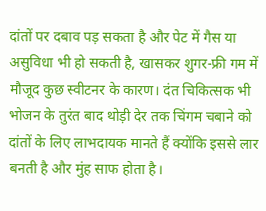दांतों पर दबाव पड़ सकता है और पेट में गैस या असुविधा भी हो सकती है, खासकर शुगर-फ्री गम में मौजूद कुछ स्वीटनर के कारण। दंत चिकित्सक भी भोजन के तुरंत बाद थोड़ी देर तक चिंगम चबाने को दांतों के लिए लाभदायक मानते हैं क्योंकि इससे लार बनती है और मुंह साफ होता है।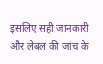इसलिए सही जानकारी और लेबल की जांच के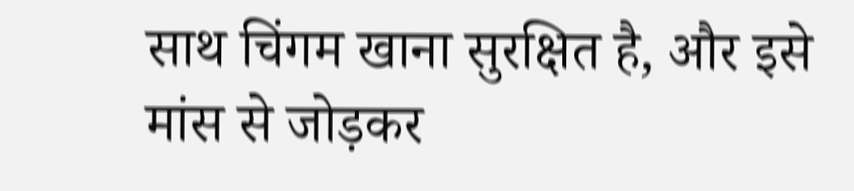साथ चिंगम खाना सुरक्षित है, और इसे मांस से जोड़कर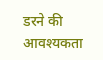डरने की आवश्यकता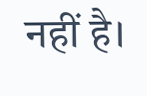नहीं है।